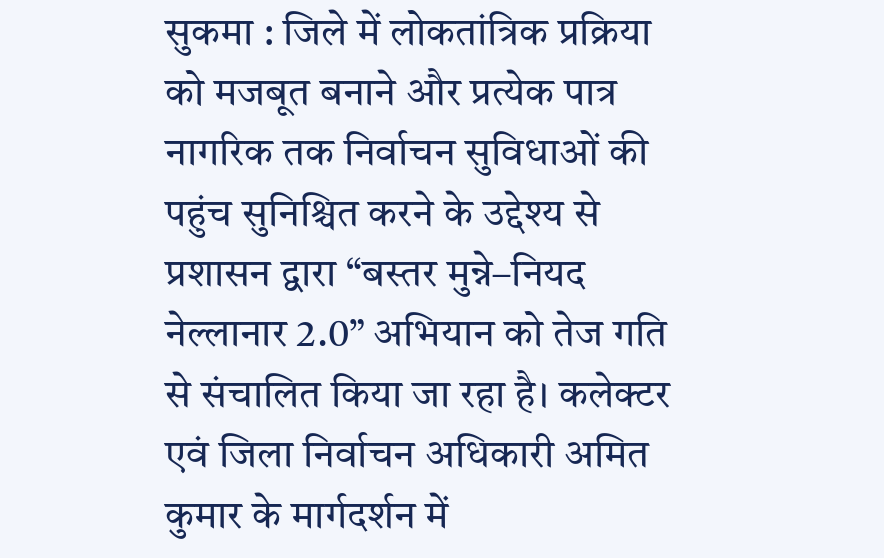सुकमा : जिले में लोकतांत्रिक प्रक्रिया को मजबूत बनाने और प्रत्येक पात्र नागरिक तक निर्वाचन सुविधाओं की पहुंच सुनिश्चित करने के उद्देश्य से प्रशासन द्वारा “बस्तर मुन्ने–नियद नेल्लानार 2.0” अभियान को तेज गति से संचालित किया जा रहा है। कलेक्टर एवं जिला निर्वाचन अधिकारी अमित कुमार के मार्गदर्शन में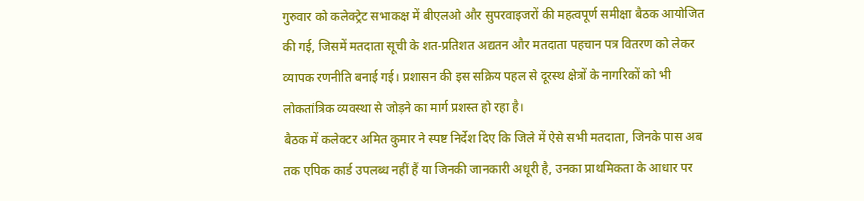गुरुवार को कलेक्ट्रेट सभाकक्ष में बीएलओ और सुपरवाइजरों की महत्वपूर्ण समीक्षा बैठक आयोजित की गई, जिसमें मतदाता सूची के शत-प्रतिशत अद्यतन और मतदाता पहचान पत्र वितरण को लेकर व्यापक रणनीति बनाई गई। प्रशासन की इस सक्रिय पहल से दूरस्थ क्षेत्रों के नागरिकों को भी लोकतांत्रिक व्यवस्था से जोड़ने का मार्ग प्रशस्त हो रहा है।
बैठक में कलेक्टर अमित कुमार ने स्पष्ट निर्देश दिए कि जिले में ऐसे सभी मतदाता, जिनके पास अब तक एपिक कार्ड उपलब्ध नहीं हैं या जिनकी जानकारी अधूरी है, उनका प्राथमिकता के आधार पर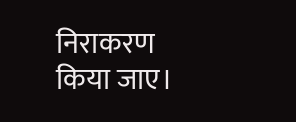निराकरण किया जाए।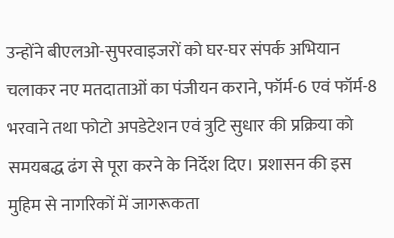उन्होंने बीएलओ-सुपरवाइजरों को घर-घर संपर्क अभियान चलाकर नए मतदाताओं का पंजीयन कराने, फॉर्म-6 एवं फॉर्म-8 भरवाने तथा फोटो अपडेटेशन एवं त्रुटि सुधार की प्रक्रिया को समयबद्ध ढंग से पूरा करने के निर्देश दिए। प्रशासन की इस मुहिम से नागरिकों में जागरूकता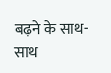बढ़ने के साथ-साथ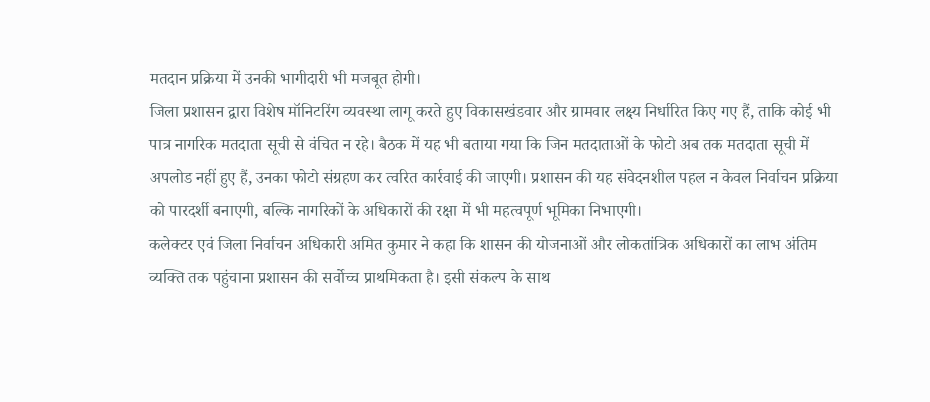मतदान प्रक्रिया में उनकी भागीदारी भी मजबूत होगी।
जिला प्रशासन द्वारा विशेष मॉनिटरिंग व्यवस्था लागू करते हुए विकासखंडवार और ग्रामवार लक्ष्य निर्धारित किए गए हैं, ताकि कोई भी पात्र नागरिक मतदाता सूची से वंचित न रहे। बैठक में यह भी बताया गया कि जिन मतदाताओं के फोटो अब तक मतदाता सूची में अपलोड नहीं हुए हैं, उनका फोटो संग्रहण कर त्वरित कार्रवाई की जाएगी। प्रशासन की यह संवेदनशील पहल न केवल निर्वाचन प्रक्रिया को पारदर्शी बनाएगी, बल्कि नागरिकों के अधिकारों की रक्षा में भी महत्वपूर्ण भूमिका निभाएगी।
कलेक्टर एवं जिला निर्वाचन अधिकारी अमित कुमार ने कहा कि शासन की योजनाओं और लोकतांत्रिक अधिकारों का लाभ अंतिम व्यक्ति तक पहुंचाना प्रशासन की सर्वोच्च प्राथमिकता है। इसी संकल्प के साथ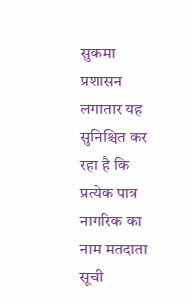सुकमा प्रशासन लगातार यह सुनिश्चित कर रहा है कि प्रत्येक पात्र नागरिक का नाम मतदाता सूची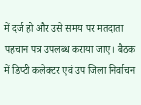में दर्ज हो और उसे समय पर मतदाता पहचान पत्र उपलब्ध कराया जाए। बैठक में डिप्टी कलेक्टर एवं उप जिला निर्वाचन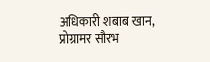अधिकारी शबाब खान, प्रोग्रामर सौरभ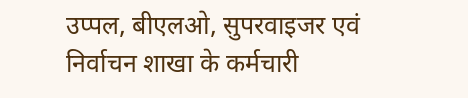उप्पल, बीएलओ, सुपरवाइजर एवं निर्वाचन शाखा के कर्मचारी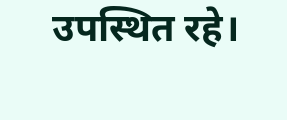उपस्थित रहे।